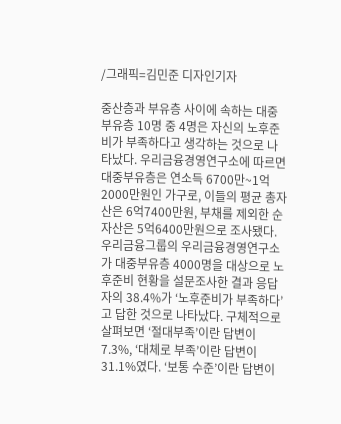/그래픽=김민준 디자인기자

중산층과 부유층 사이에 속하는 대중부유층 10명 중 4명은 자신의 노후준비가 부족하다고 생각하는 것으로 나타났다. 우리금융경영연구소에 따르면 대중부유층은 연소득 6700만~1억2000만원인 가구로, 이들의 평균 총자산은 6억7400만원, 부채를 제외한 순자산은 5억6400만원으로 조사됐다.
우리금융그룹의 우리금융경영연구소가 대중부유층 4000명을 대상으로 노후준비 현황을 설문조사한 결과 응답자의 38.4%가 ‘노후준비가 부족하다’고 답한 것으로 나타났다. 구체적으로 살펴보면 ‘절대부족’이란 답변이 7.3%, ‘대체로 부족’이란 답변이 31.1%였다. ‘보통 수준’이란 답변이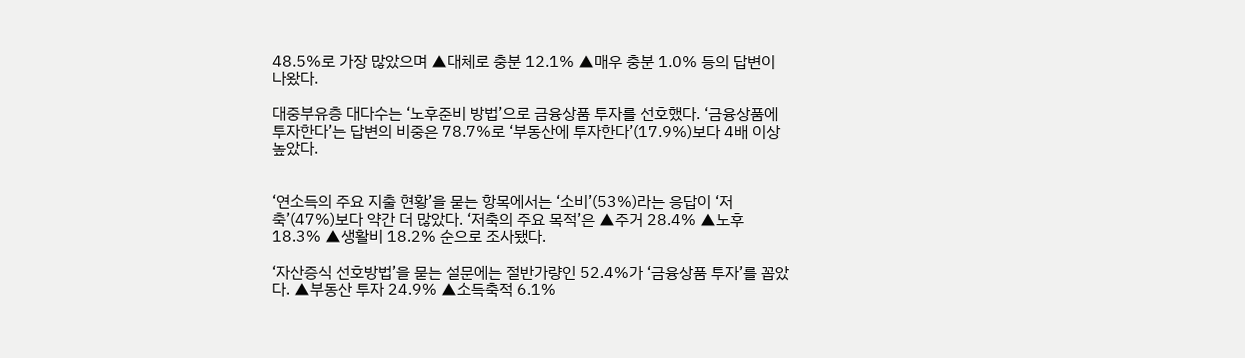48.5%로 가장 많았으며 ▲대체로 충분 12.1% ▲매우 충분 1.0% 등의 답변이 나왔다.

대중부유층 대다수는 ‘노후준비 방법’으로 금융상품 투자를 선호했다. ‘금융상품에 투자한다’는 답변의 비중은 78.7%로 ‘부동산에 투자한다’(17.9%)보다 4배 이상 높았다.


‘연소득의 주요 지출 현황’을 묻는 항목에서는 ‘소비’(53%)라는 응답이 ‘저축’(47%)보다 약간 더 많았다. ‘저축의 주요 목적’은 ▲주거 28.4% ▲노후 18.3% ▲생활비 18.2% 순으로 조사됐다.

‘자산증식 선호방법’을 묻는 설문에는 절반가량인 52.4%가 ‘금융상품 투자’를 꼽았다. ▲부동산 투자 24.9% ▲소득축적 6.1%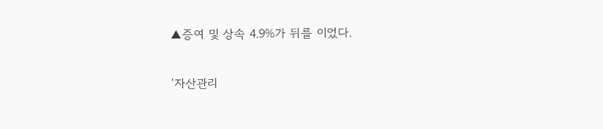▲증여 및 상속 4.9%가 뒤를 이었다.

‘자산관리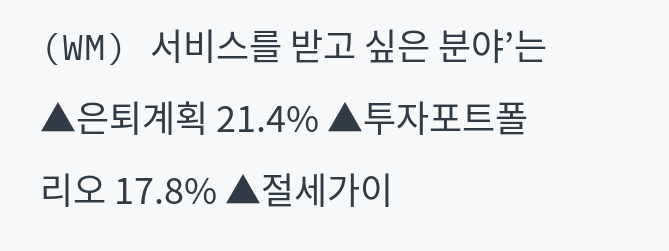(WM) 서비스를 받고 싶은 분야’는 ▲은퇴계획 21.4% ▲투자포트폴리오 17.8% ▲절세가이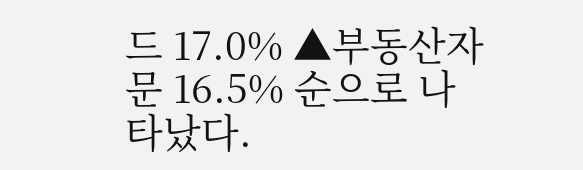드 17.0% ▲부동산자문 16.5% 순으로 나타났다.